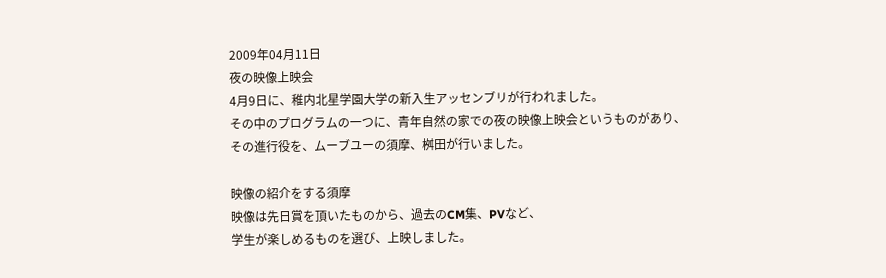2009年04月11日
夜の映像上映会
4月9日に、稚内北星学園大学の新入生アッセンブリが行われました。
その中のプログラムの一つに、青年自然の家での夜の映像上映会というものがあり、
その進行役を、ムーブユーの須摩、桝田が行いました。

映像の紹介をする須摩
映像は先日賞を頂いたものから、過去のCM集、PVなど、
学生が楽しめるものを選び、上映しました。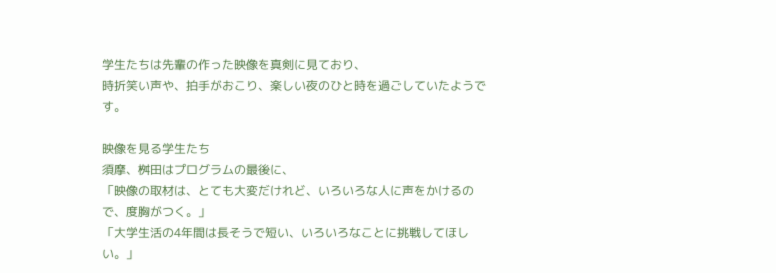学生たちは先輩の作った映像を真剣に見ており、
時折笑い声や、拍手がおこり、楽しい夜のひと時を過ごしていたようです。

映像を見る学生たち
須摩、桝田はプログラムの最後に、
「映像の取材は、とても大変だけれど、いろいろな人に声をかけるので、度胸がつく。」
「大学生活の4年間は長そうで短い、いろいろなことに挑戦してほしい。」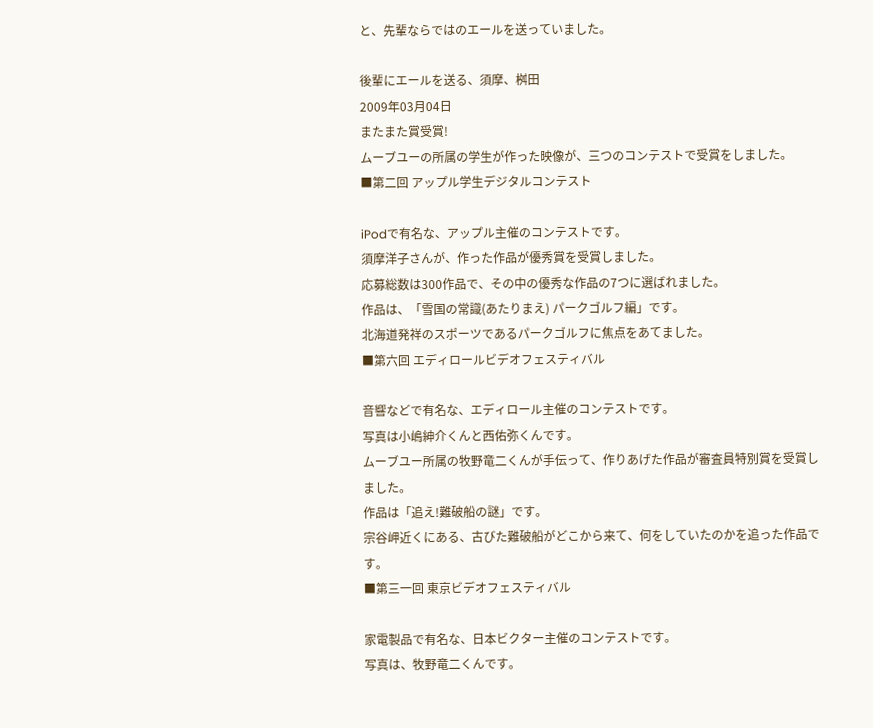と、先輩ならではのエールを送っていました。

後輩にエールを送る、須摩、桝田
2009年03月04日
またまた賞受賞!
ムーブユーの所属の学生が作った映像が、三つのコンテストで受賞をしました。
■第二回 アップル学生デジタルコンテスト

iPodで有名な、アップル主催のコンテストです。
須摩洋子さんが、作った作品が優秀賞を受賞しました。
応募総数は300作品で、その中の優秀な作品の7つに選ばれました。
作品は、「雪国の常識(あたりまえ) パークゴルフ編」です。
北海道発祥のスポーツであるパークゴルフに焦点をあてました。
■第六回 エディロールビデオフェスティバル

音響などで有名な、エディロール主催のコンテストです。
写真は小嶋紳介くんと西佑弥くんです。
ムーブユー所属の牧野竜二くんが手伝って、作りあげた作品が審査員特別賞を受賞しました。
作品は「追え!難破船の謎」です。
宗谷岬近くにある、古びた難破船がどこから来て、何をしていたのかを追った作品です。
■第三一回 東京ビデオフェスティバル

家電製品で有名な、日本ビクター主催のコンテストです。
写真は、牧野竜二くんです。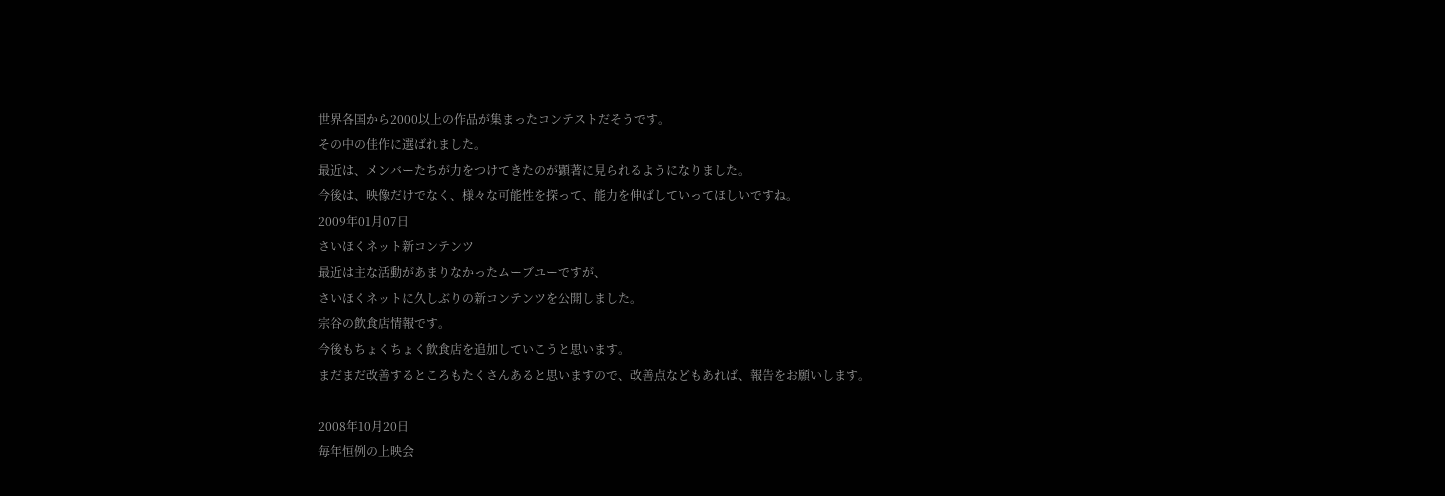世界各国から2000以上の作品が集まったコンテストだそうです。
その中の佳作に選ばれました。
最近は、メンバーたちが力をつけてきたのが顕著に見られるようになりました。
今後は、映像だけでなく、様々な可能性を探って、能力を伸ばしていってほしいですね。
2009年01月07日
さいほくネット新コンテンツ
最近は主な活動があまりなかったムーブユーですが、
さいほくネットに久しぶりの新コンテンツを公開しました。
宗谷の飲食店情報です。
今後もちょくちょく飲食店を追加していこうと思います。
まだまだ改善するところもたくさんあると思いますので、改善点などもあれば、報告をお願いします。

2008年10月20日
毎年恒例の上映会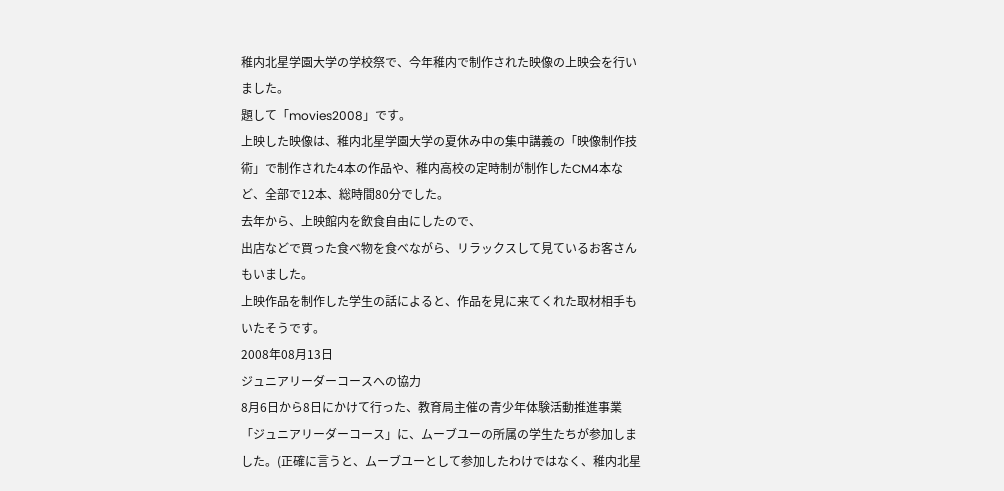稚内北星学園大学の学校祭で、今年稚内で制作された映像の上映会を行いました。
題して「movies2008」です。
上映した映像は、稚内北星学園大学の夏休み中の集中講義の「映像制作技術」で制作された4本の作品や、稚内高校の定時制が制作したCM4本など、全部で12本、総時間80分でした。
去年から、上映館内を飲食自由にしたので、
出店などで買った食べ物を食べながら、リラックスして見ているお客さんもいました。
上映作品を制作した学生の話によると、作品を見に来てくれた取材相手もいたそうです。
2008年08月13日
ジュニアリーダーコースへの協力
8月6日から8日にかけて行った、教育局主催の青少年体験活動推進事業「ジュニアリーダーコース」に、ムーブユーの所属の学生たちが参加しました。(正確に言うと、ムーブユーとして参加したわけではなく、稚内北星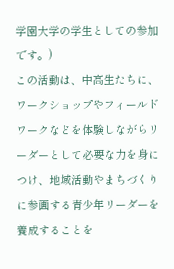学園大学の学生としての参加です。)
この活動は、中高生たちに、ワークショップやフィールドワークなどを体験しながらリーダーとして必要な力を身につけ、地域活動やまちづくりに参画する青少年リーダーを養成することを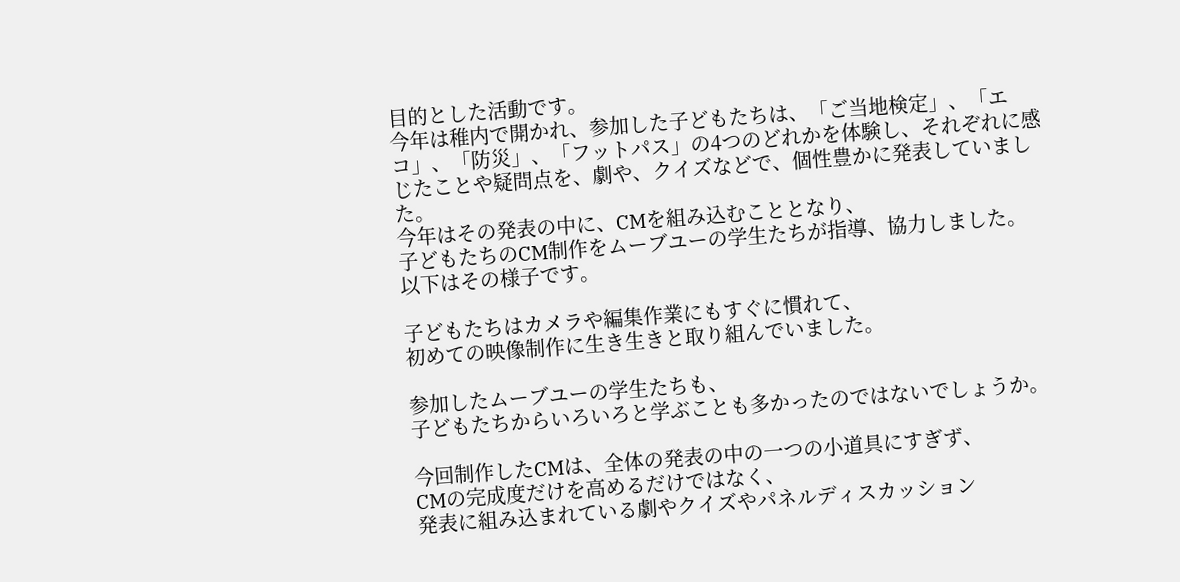目的とした活動です。
今年は稚内で開かれ、参加した子どもたちは、「ご当地検定」、「エコ」、「防災」、「フットパス」の4つのどれかを体験し、それぞれに感じたことや疑問点を、劇や、クイズなどで、個性豊かに発表していました。
今年はその発表の中に、CMを組み込むこととなり、
子どもたちのCM制作をムーブユーの学生たちが指導、協力しました。
以下はその様子です。

子どもたちはカメラや編集作業にもすぐに慣れて、
初めての映像制作に生き生きと取り組んでいました。

参加したムーブユーの学生たちも、
子どもたちからいろいろと学ぶことも多かったのではないでしょうか。

今回制作したCMは、全体の発表の中の一つの小道具にすぎず、
CMの完成度だけを高めるだけではなく、
発表に組み込まれている劇やクイズやパネルディスカッション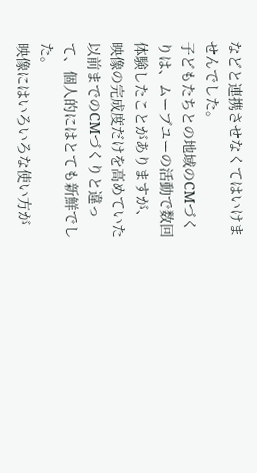などと連携させなくてはいけませんでした。
子どもたちとの地域のCMづくりは、ムーブユーの活動で数回体験したことがありますが、
映像の完成度だけを高めていた以前までのCMづくりと違って、個人的にはとても新鮮でした。
映像にはいろいろな使い方が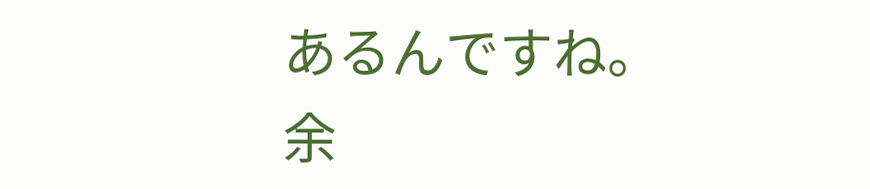あるんですね。
余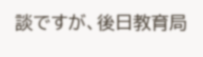談ですが、後日教育局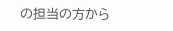の担当の方から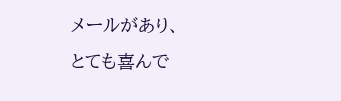メールがあり、
とても喜んで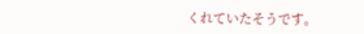くれていたそうです。